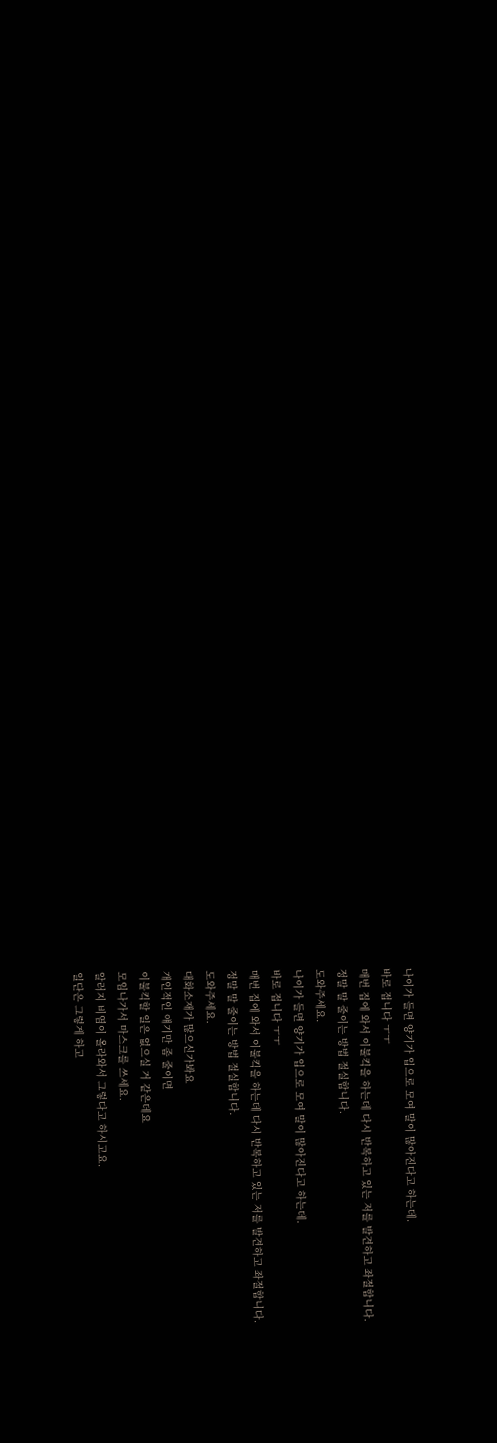나이가 들면 양기가 입으로 모여 말이 많아진다고 하는데.
바로 접니다 ㅜㅜ
매번 집에 와서 이불킥을 하는데 다시 반복하고 있는 저를 발견하고 좌절합니다.
정말 말 줄이는 방법 절실합니다.
도와주세요.
나이가 들면 양기가 입으로 모여 말이 많아진다고 하는데.
바로 접니다 ㅜㅜ
매번 집에 와서 이불킥을 하는데 다시 반복하고 있는 저를 발견하고 좌절합니다.
정말 말 줄이는 방법 절실합니다.
도와주세요.
대화소재가 많으신가봐요
개인적인 얘기만 좀 줄이면
이불킥할 일은 없으실 거 같은데요
모임나가서 마스크를 쓰세요.
알러지 비염이 올라와서 그렇다고 하시고요.
일단은 그렇게 하고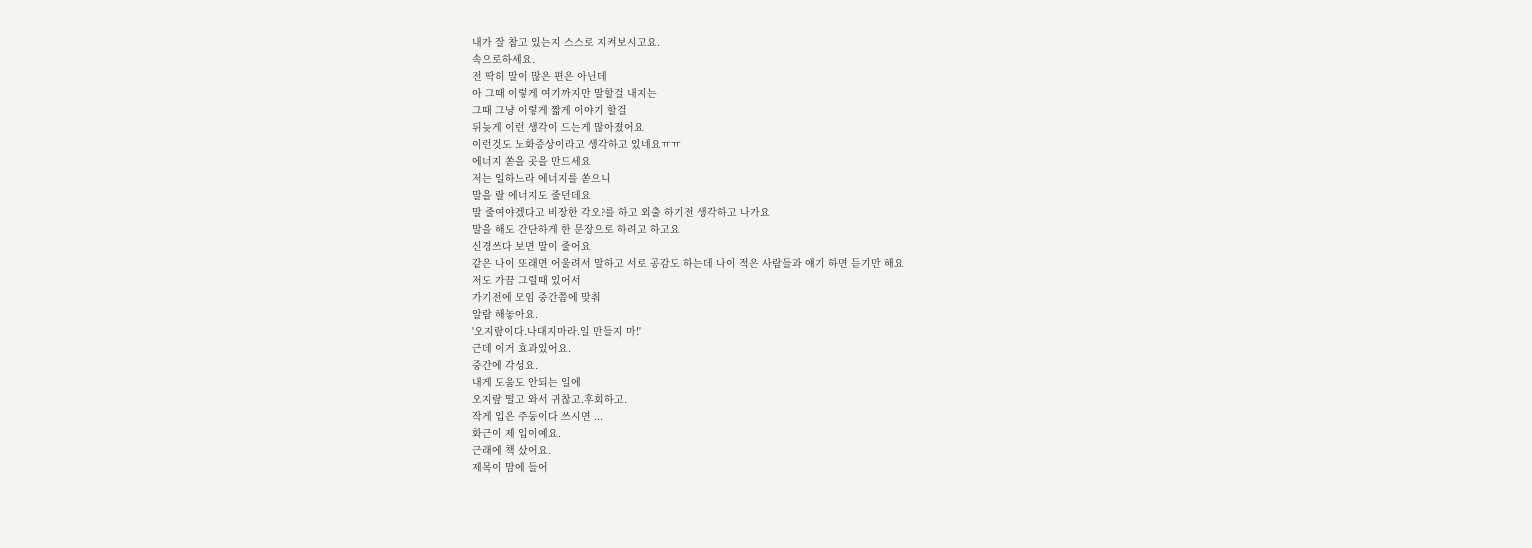내가 잘 참고 있는지 스스로 지켜보시고요.
속으로하세요.
전 딱히 말이 많은 편은 아닌데
아 그때 이렇게 여기까지만 말할걸 내지는
그때 그냥 이렇게 짧게 이야기 할걸
뒤늦게 이런 생각이 드는게 많아졌어요
이런것도 노화증상이라고 생각하고 있네요ㅠㅠ
에너지 쏟을 곳을 만드세요
저는 일하느라 에너지를 쏟으니
말을 랄 에너지도 줄던데요
말 줄여야겠다고 비장한 각오?를 하고 외출 하기전 생각하고 나가요
말을 해도 간단하게 한 문장으로 하려고 하고요
신경쓰다 보면 말이 줄어요
같은 나이 또래면 어울려서 말하고 서로 공감도 하는데 나이 적은 사람들과 얘기 하면 듣기만 해요
저도 가끔 그럴때 있어서
가기전에 모임 중간쯤에 맞춰
알람 해놓아요.
'오지랖이다.나대지마라.일 만들지 마!'
근데 이거 효과있어요.
중간에 각성요.
내게 도움도 안되는 일에
오지랖 떨고 와서 귀찮고.후회하고.
작게 입은 주둥이다 쓰시면 ...
화근이 제 입이예요.
근래에 책 샀어요.
제목이 맘에 들어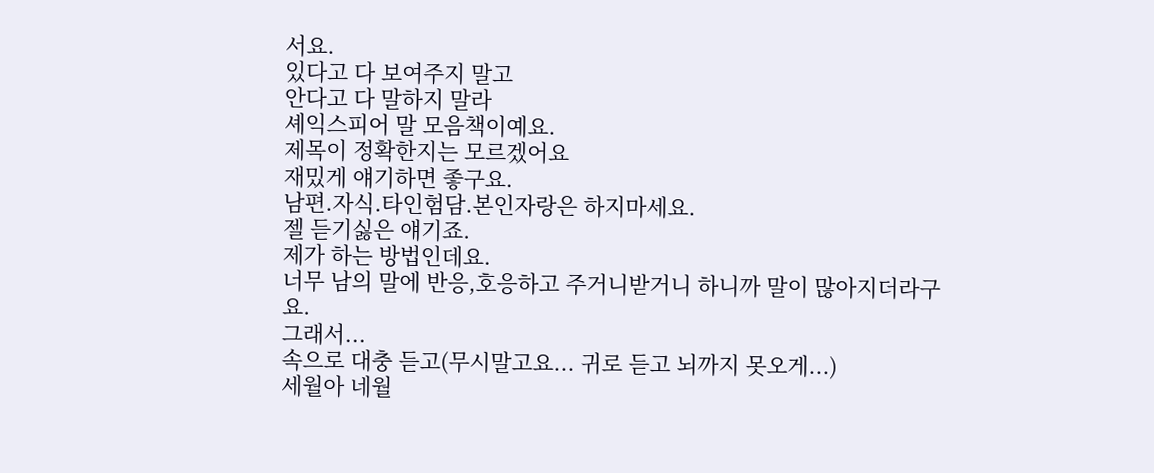서요.
있다고 다 보여주지 말고
안다고 다 말하지 말라
셰익스피어 말 모음책이예요.
제목이 정확한지는 모르겠어요
재밌게 얘기하면 좋구요.
남편.자식.타인험담.본인자랑은 하지마세요.
젤 듣기싫은 얘기죠.
제가 하는 방법인데요.
너무 남의 말에 반응,호응하고 주거니받거니 하니까 말이 많아지더라구요.
그래서...
속으로 대충 듣고(무시말고요... 귀로 듣고 뇌까지 못오게...)
세월아 네월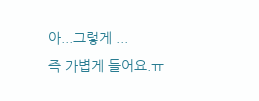아...그렇게 ...
즉 가볍게 들어요.ㅠ